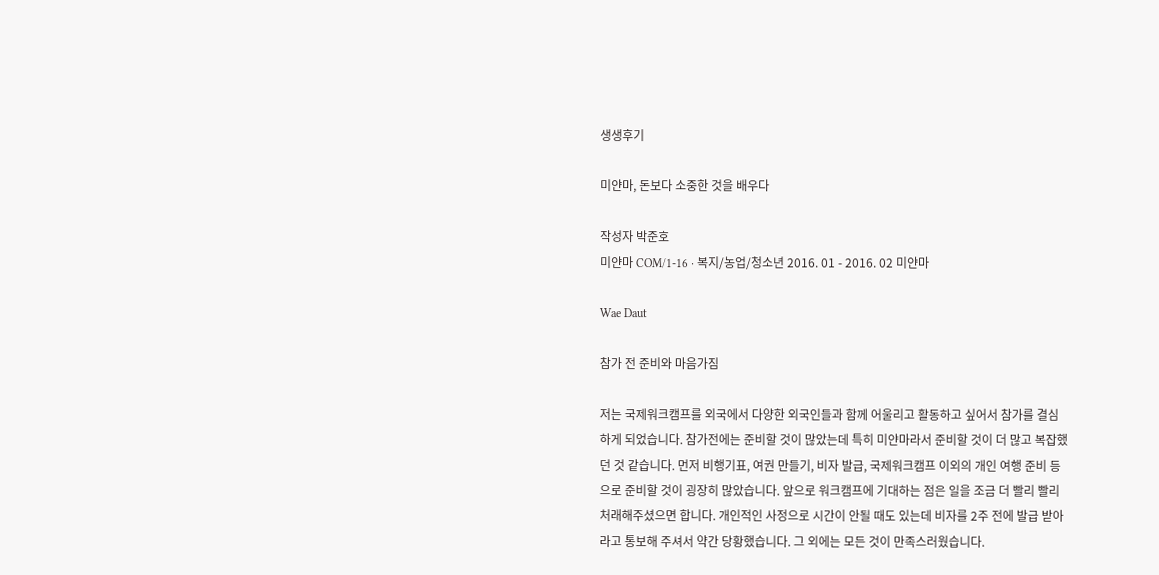생생후기

미얀마, 돈보다 소중한 것을 배우다

작성자 박준호
미얀마 COM/1-16 · 복지/농업/청소년 2016. 01 - 2016. 02 미얀마

Wae Daut

참가 전 준비와 마음가짐

저는 국제워크캠프를 외국에서 다양한 외국인들과 함께 어울리고 활동하고 싶어서 참가를 결심하게 되었습니다. 참가전에는 준비할 것이 많았는데 특히 미얀마라서 준비할 것이 더 많고 복잡했던 것 같습니다. 먼저 비행기표, 여권 만들기, 비자 발급, 국제워크캠프 이외의 개인 여행 준비 등으로 준비할 것이 굉장히 많았습니다. 앞으로 워크캠프에 기대하는 점은 일을 조금 더 빨리 빨리 처래해주셨으면 합니다. 개인적인 사정으로 시간이 안될 때도 있는데 비자를 2주 전에 발급 받아라고 통보해 주셔서 약간 당황했습니다. 그 외에는 모든 것이 만족스러웠습니다.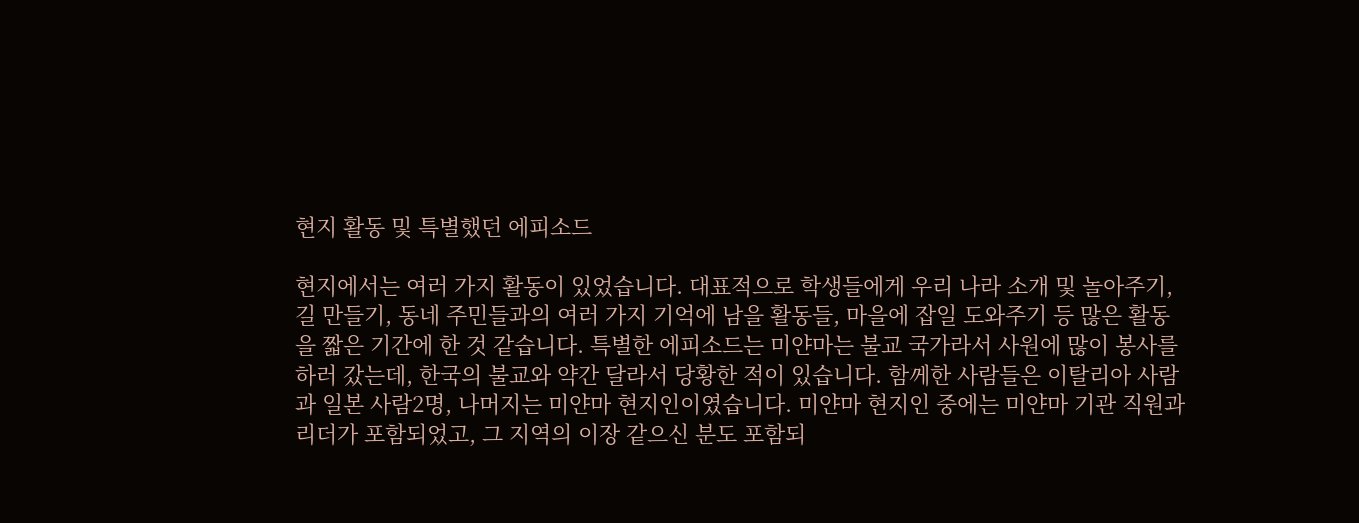현지 활동 및 특별했던 에피소드

현지에서는 여러 가지 활동이 있었습니다. 대표적으로 학생들에게 우리 나라 소개 및 놀아주기, 길 만들기, 동네 주민들과의 여러 가지 기억에 남을 활동들, 마을에 잡일 도와주기 등 많은 활동을 짧은 기간에 한 것 같습니다. 특별한 에피소드는 미얀마는 불교 국가라서 사원에 많이 봉사를 하러 갔는데, 한국의 불교와 약간 달라서 당황한 적이 있습니다. 함께한 사람들은 이탈리아 사람과 일본 사람2명, 나머지는 미얀마 현지인이였습니다. 미얀마 현지인 중에는 미얀마 기관 직원과 리더가 포함되었고, 그 지역의 이장 같으신 분도 포함되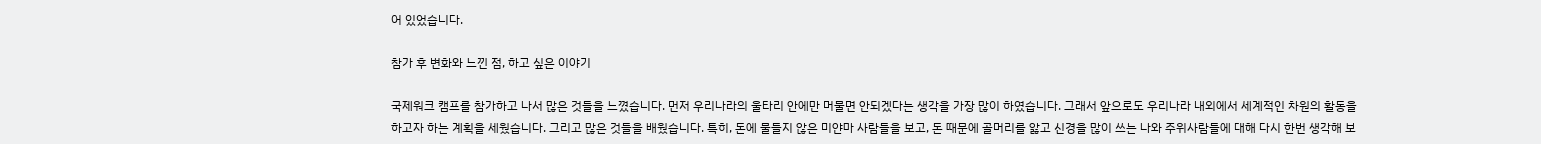어 있었습니다.

참가 후 변화와 느낀 점, 하고 싶은 이야기

국제워크 캠프를 참가하고 나서 많은 것들을 느꼈습니다. 먼저 우리나라의 울타리 안에만 머물면 안되겠다는 생각을 가장 많이 하였습니다. 그래서 앞으로도 우리나라 내외에서 세계적인 차원의 활동을 하고자 하는 계획을 세웠습니다. 그리고 많은 것들을 배웠습니다. 특히, 돈에 물들지 않은 미얀마 사람들을 보고, 돈 때문에 골머리를 앓고 신경을 많이 쓰는 나와 주위사람들에 대해 다시 한번 생각해 보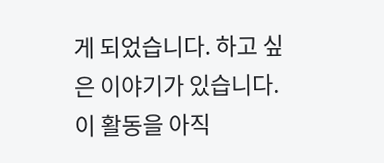게 되었습니다. 하고 싶은 이야기가 있습니다. 이 활동을 아직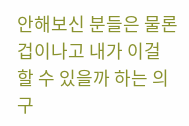안해보신 분들은 물론 겁이나고 내가 이걸 할 수 있을까 하는 의구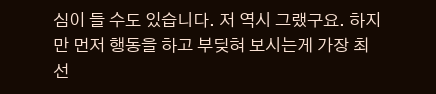심이 들 수도 있습니다. 저 역시 그랬구요. 하지만 먼저 행동을 하고 부딪혀 보시는게 가장 최선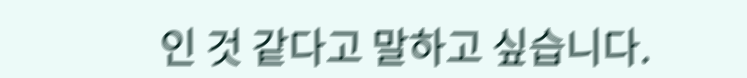인 것 같다고 말하고 싶습니다.